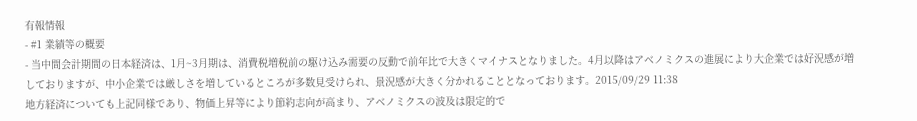有報情報
- #1 業績等の概要
- 当中間会計期間の日本経済は、1月~3月期は、消費税増税前の駆け込み需要の反動で前年比で大きくマイナスとなりました。4月以降はアベノミクスの進展により大企業では好況感が増しておりますが、中小企業では厳しさを増しているところが多数見受けられ、景況感が大きく分かれることとなっております。2015/09/29 11:38
地方経済についても上記同様であり、物価上昇等により節約志向が高まり、アベノミクスの波及は限定的で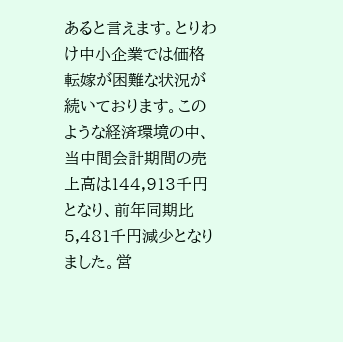あると言えます。とりわけ中小企業では価格転嫁が困難な状況が続いております。このような経済環境の中、当中間会計期間の売上高は144,913千円となり、前年同期比5,481千円減少となりました。営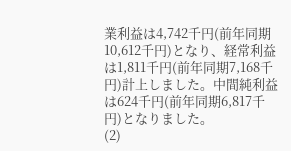業利益は4,742千円(前年同期10,612千円)となり、経常利益は1,811千円(前年同期7,168千円)計上しました。中間純利益は624千円(前年同期6,817千円)となりました。
(2)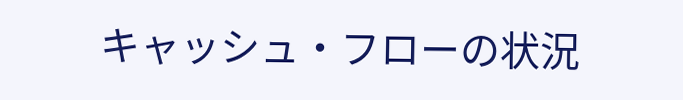キャッシュ・フローの状況